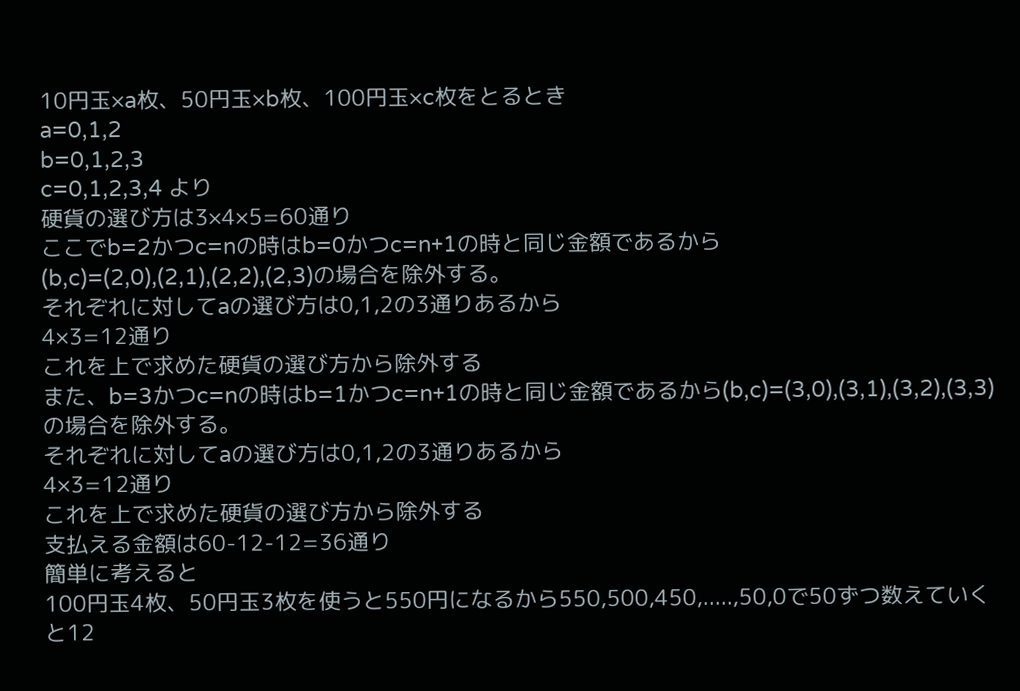10円玉×a枚、50円玉×b枚、100円玉×c枚をとるとき
a=0,1,2
b=0,1,2,3
c=0,1,2,3,4 より
硬貨の選び方は3×4×5=60通り
ここでb=2かつc=nの時はb=0かつc=n+1の時と同じ金額であるから
(b,c)=(2,0),(2,1),(2,2),(2,3)の場合を除外する。
それぞれに対してaの選び方は0,1,2の3通りあるから
4×3=12通り
これを上で求めた硬貨の選び方から除外する
また、b=3かつc=nの時はb=1かつc=n+1の時と同じ金額であるから(b,c)=(3,0),(3,1),(3,2),(3,3)の場合を除外する。
それぞれに対してaの選び方は0,1,2の3通りあるから
4×3=12通り
これを上で求めた硬貨の選び方から除外する
支払える金額は60-12-12=36通り
簡単に考えると
100円玉4枚、50円玉3枚を使うと550円になるから550,500,450,.....,50,0で50ずつ数えていくと12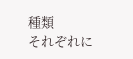種類
それぞれに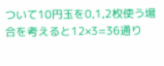ついて10円玉を0,1,2枚使う場合を考えると12×3=36通り